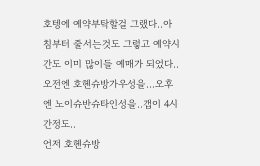호텡에 예약부탁할걸 그랬다..아침부터 줄서는것도 그렇고 예약시간도 이미 많이들 예매가 되었다..
오전엔 호헨슈방가우성을...오후엔 노이슈반슈타인성을..갭이 4시간정도..
언저 호헨슈방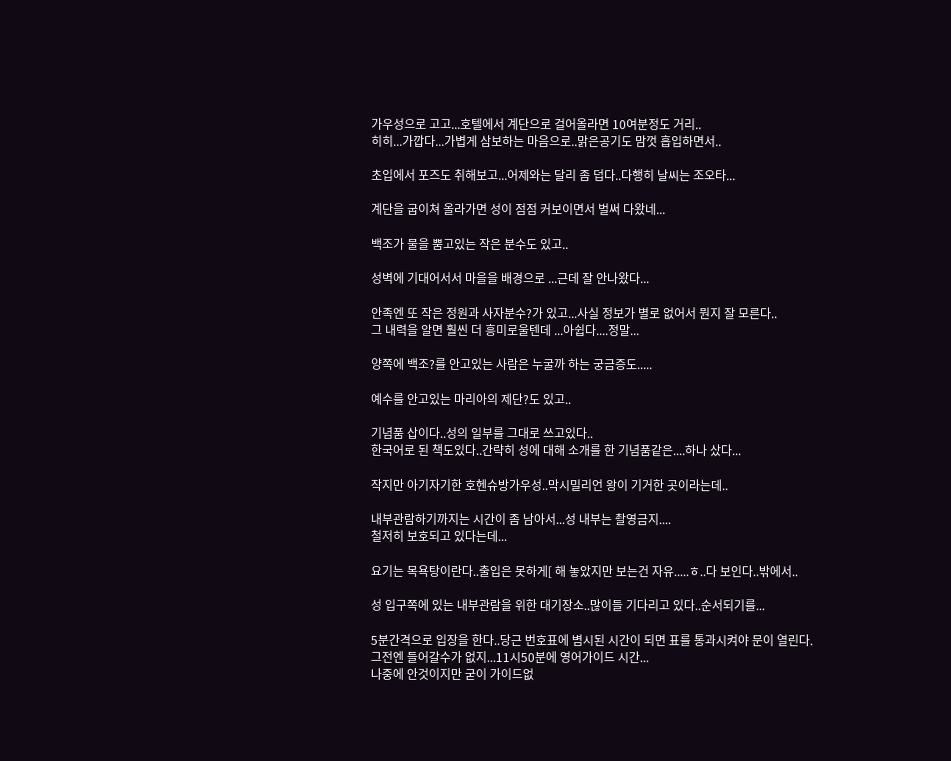가우성으로 고고...호텔에서 계단으로 걸어올라면 10여분정도 거리..
히히...가깝다...가볍게 삼보하는 마음으로..맑은공기도 맘껏 흡입하면서..

초입에서 포즈도 취해보고...어제와는 달리 좀 덥다..다행히 날씨는 조오타...

계단을 굽이쳐 올라가면 성이 점점 커보이면서 벌써 다왔네...

백조가 물을 뿜고있는 작은 분수도 있고..

성벽에 기대어서서 마을을 배경으로 ...근데 잘 안나왔다...

안족엔 또 작은 정원과 사자분수?가 있고...사실 정보가 별로 없어서 뭔지 잘 모른다..
그 내력을 알면 훨씬 더 흥미로울텐데 ...아쉽다....정말...

양쪽에 백조?를 안고있는 사람은 누굴까 하는 궁금증도.....

예수를 안고있는 마리아의 제단?도 있고..

기념품 삽이다..성의 일부를 그대로 쓰고있다..
한국어로 된 책도있다..간략히 성에 대해 소개를 한 기념품같은....하나 샀다...

작지만 아기자기한 호헨슈방가우성..막시밀리언 왕이 기거한 곳이라는데..

내부관람하기까지는 시간이 좀 남아서...성 내부는 촬영금지....
철저히 보호되고 있다는데...

요기는 목욕탕이란다..출입은 못하게[ 해 놓았지만 보는건 자유.....ㅎ..다 보인다..밖에서..

성 입구쪽에 있는 내부관람을 위한 대기장소..많이들 기다리고 있다..순서되기를...

5분간격으로 입장을 한다..당근 번호표에 볌시된 시간이 되면 표를 통과시켜야 문이 열린다.
그전엔 들어갈수가 없지...11시50분에 영어가이드 시간...
나중에 안것이지만 굳이 가이드없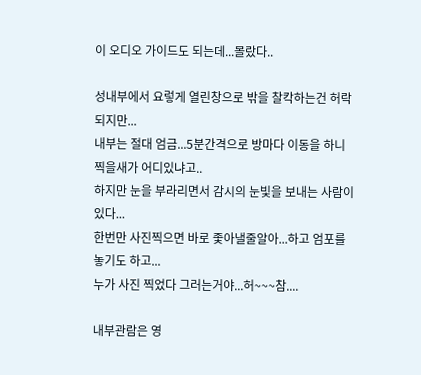이 오디오 가이드도 되는데...몰랐다..

성내부에서 요렇게 열린창으로 밖을 찰칵하는건 허락되지만...
내부는 절대 엄금...5분간격으로 방마다 이동을 하니 찍을새가 어디있냐고..
하지만 눈을 부라리면서 감시의 눈빛을 보내는 사람이 있다...
한번만 사진찍으면 바로 좇아낼줄알아...하고 엄포를 놓기도 하고...
누가 사진 찍었다 그러는거야...허~~~참....

내부관람은 영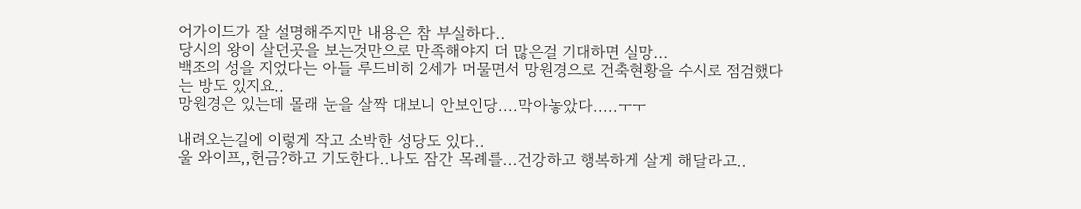어가이드가 잘 설명해주지만 내용은 참 부실하다..
당시의 왕이 살던곳을 보는것만으로 만족해야지 더 많은걸 기대하면 실망...
백조의 성을 지었다는 아들 루드비히 2세가 머물면서 망원경으로 건축현황을 수시로 점검했다는 방도 있지요..
망원경은 있는데 몰래 눈을 살짝 대보니 안보인당....막아놓았다.....ㅜㅜ

내려오는길에 이렇게 작고 소박한 성당도 있다..
울 와이프,,헌금?하고 기도한다..나도 잠간 목례를...건강하고 행복하게 살게 해달라고..